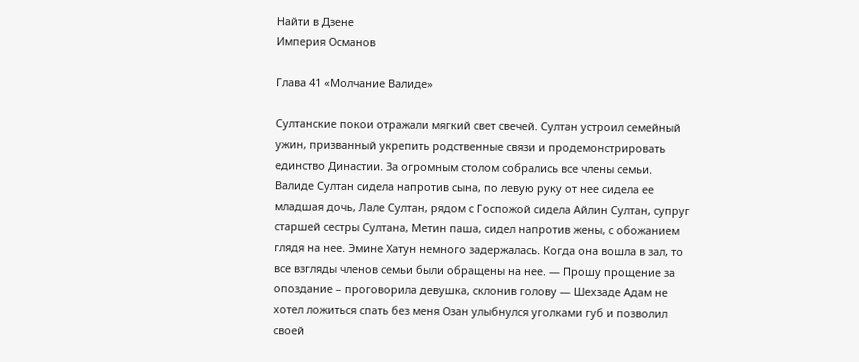Найти в Дзене
Империя Османов

Глава 41 «Молчание Валиде»

Султанские покои отражали мягкий свет свечей. Султан устроил семейный ужин, призванный укрепить родственные связи и продемонстрировать единство Династии. За огромным столом собрались все члены семьи. Валиде Султан сидела напротив сына, по левую руку от нее сидела ее младшая дочь, Лале Султан, рядом с Госпожой сидела Айлин Султан, супруг старшей сестры Султана, Метин паша, сидел напротив жены, с обожанием глядя на нее. Эмине Хатун немного задержалась. Когда она вошла в зал, то все взгляды членов семьи были обращены на нее. — Прошу прощение за опоздание – проговорила девушка, склонив голову — Шехзаде Адам не хотел ложиться спать без меня Озан улыбнулся уголками губ и позволил своей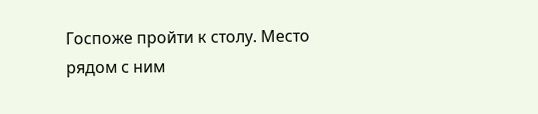Госпоже пройти к столу. Место рядом с ним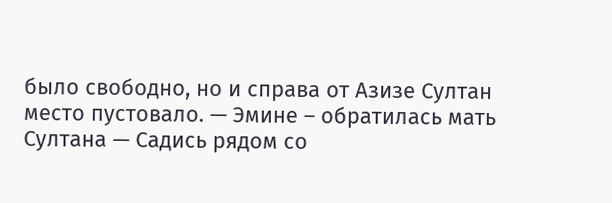было свободно, но и справа от Азизе Султан место пустовало. — Эмине – обратилась мать Султана — Садись рядом со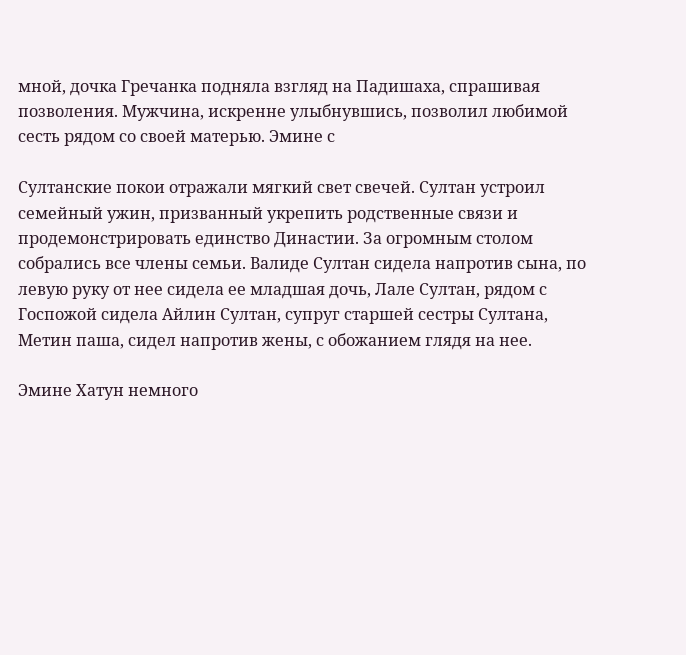мной, дочка Гречанка подняла взгляд на Падишаха, спрашивая позволения. Мужчина, искренне улыбнувшись, позволил любимой сесть рядом со своей матерью. Эмине с

Султанские покои отражали мягкий свет свечей. Султан устроил семейный ужин, призванный укрепить родственные связи и продемонстрировать единство Династии. За огромным столом собрались все члены семьи. Валиде Султан сидела напротив сына, по левую руку от нее сидела ее младшая дочь, Лале Султан, рядом с Госпожой сидела Айлин Султан, супруг старшей сестры Султана, Метин паша, сидел напротив жены, с обожанием глядя на нее.

Эмине Хатун немного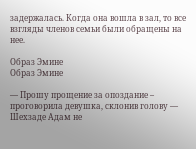задержалась. Когда она вошла в зал, то все взгляды членов семьи были обращены на нее.

Образ Эмине
Образ Эмине

— Прошу прощение за опоздание – проговорила девушка, склонив голову — Шехзаде Адам не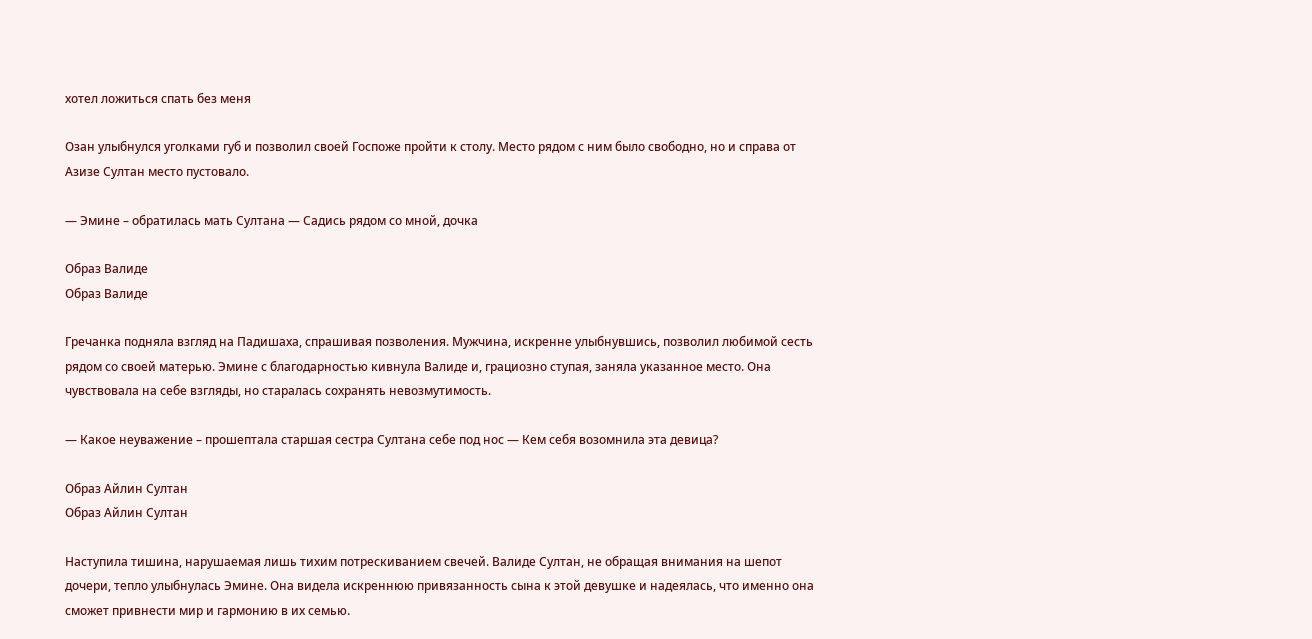хотел ложиться спать без меня

Озан улыбнулся уголками губ и позволил своей Госпоже пройти к столу. Место рядом с ним было свободно, но и справа от Азизе Султан место пустовало.

— Эмине – обратилась мать Султана — Садись рядом со мной, дочка

Образ Валиде
Образ Валиде

Гречанка подняла взгляд на Падишаха, спрашивая позволения. Мужчина, искренне улыбнувшись, позволил любимой сесть рядом со своей матерью. Эмине с благодарностью кивнула Валиде и, грациозно ступая, заняла указанное место. Она чувствовала на себе взгляды, но старалась сохранять невозмутимость.

— Какое неуважение – прошептала старшая сестра Султана себе под нос — Кем себя возомнила эта девица?

Образ Айлин Султан
Образ Айлин Султан

Наступила тишина, нарушаемая лишь тихим потрескиванием свечей. Валиде Султан, не обращая внимания на шепот дочери, тепло улыбнулась Эмине. Она видела искреннюю привязанность сына к этой девушке и надеялась, что именно она сможет привнести мир и гармонию в их семью.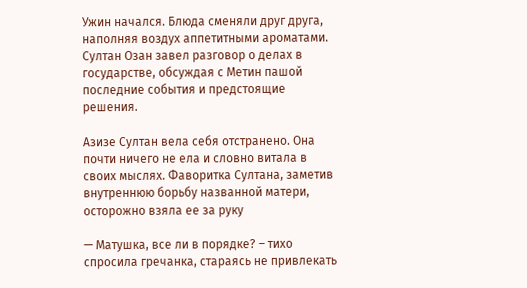Ужин начался. Блюда сменяли друг друга, наполняя воздух аппетитными ароматами. Султан Озан завел разговор о делах в государстве, обсуждая с Метин пашой последние события и предстоящие решения.

Азизе Султан вела себя отстранено. Она почти ничего не ела и словно витала в своих мыслях. Фаворитка Султана, заметив внутреннюю борьбу названной матери, осторожно взяла ее за руку

— Матушка, все ли в порядке? – тихо спросила гречанка, стараясь не привлекать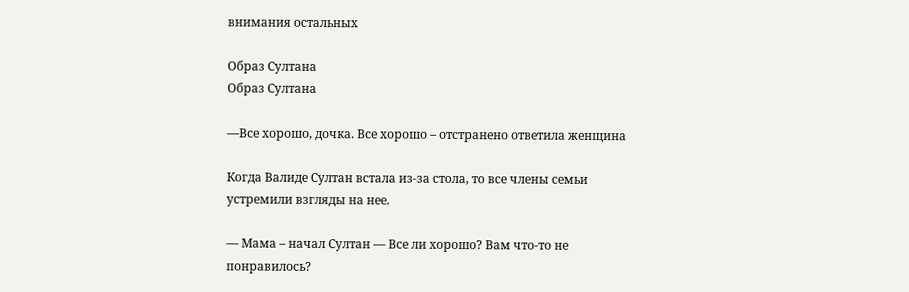внимания остальных

Образ Султана
Образ Султана

—Все хорошо, дочка. Все хорошо – отстранено ответила женщина

Когда Валиде Султан встала из-за стола, то все члены семьи устремили взгляды на нее.

— Мама – начал Султан — Все ли хорошо? Вам что-то не понравилось?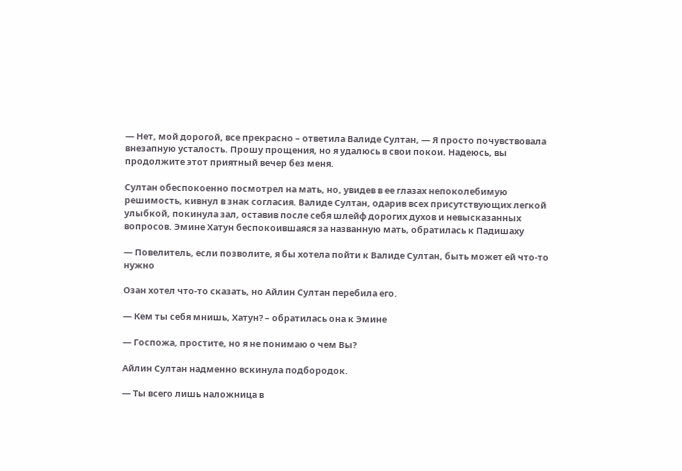— Нет, мой дорогой, все прекрасно – ответила Валиде Султан, — Я просто почувствовала внезапную усталость. Прошу прощения, но я удалюсь в свои покои. Надеюсь, вы продолжите этот приятный вечер без меня.

Султан обеспокоенно посмотрел на мать, но, увидев в ее глазах непоколебимую решимость, кивнул в знак согласия. Валиде Султан, одарив всех присутствующих легкой улыбкой, покинула зал, оставив после себя шлейф дорогих духов и невысказанных вопросов. Эмине Хатун беспокоившаяся за названную мать, обратилась к Падишаху

— Повелитель, если позволите, я бы хотела пойти к Валиде Султан, быть может ей что-то нужно

Озан хотел что-то сказать, но Айлин Султан перебила его.

— Кем ты себя мнишь, Хатун? – обратилась она к Эмине

— Госпожа, простите, но я не понимаю о чем Вы?

Айлин Султан надменно вскинула подбородок.

— Ты всего лишь наложница в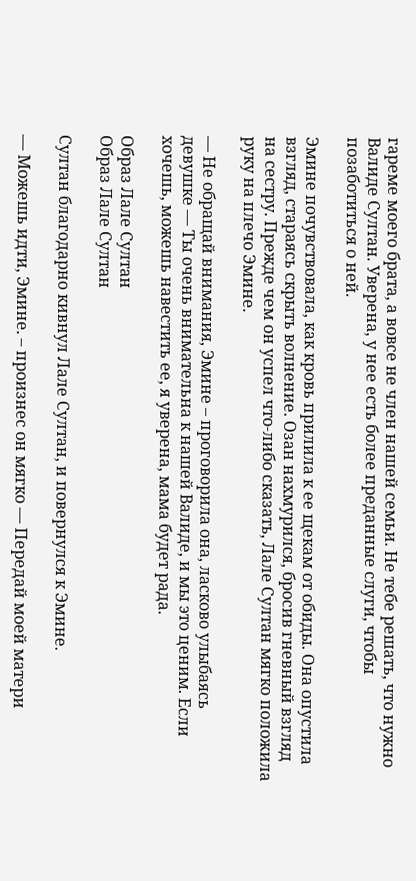гареме моего брата, а вовсе не член нашей семьи. Не тебе решать, что нужно Валиде Султан. Уверена, у нее есть более преданные слуги, чтобы позаботиться о ней.

Эмине почувствовала, как кровь прилила к ее щекам от обиды. Она опустила взгляд, стараясь скрыть волнение. Озан нахмурился, бросив гневный взгляд на сестру. Прежде чем он успел что-либо сказать, Лале Султан мягко положила руку на плечо Эмине.

— Не обращай внимания, Эмине – проговорила она, ласково улыбаясь девушке — Ты очень внимательна к нашей Валиде, и мы это ценим. Если хочешь, можешь навестить ее, я уверена, мама будет рада.

Образ Лале Султан
Образ Лале Султан

Султан благодарно кивнул Лале Султан, и повернулся к Эмине.

— Можешь идти, Эмине. – произнес он мягко — Передай моей матери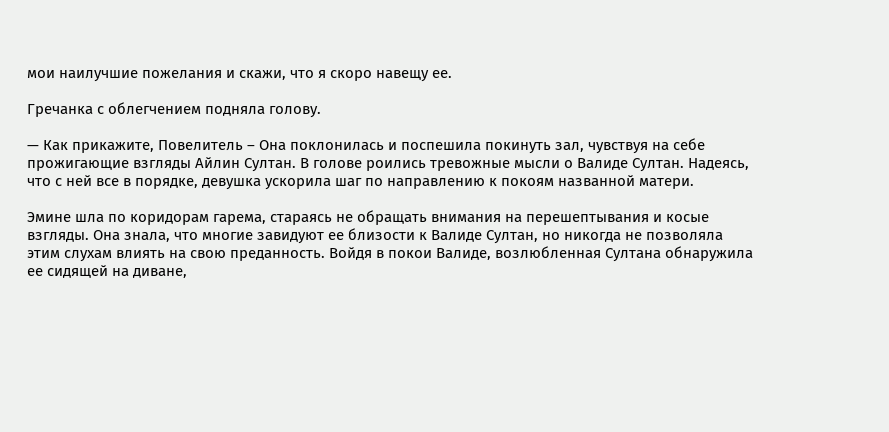мои наилучшие пожелания и скажи, что я скоро навещу ее.

Гречанка с облегчением подняла голову.

— Как прикажите, Повелитель – Она поклонилась и поспешила покинуть зал, чувствуя на себе прожигающие взгляды Айлин Султан. В голове роились тревожные мысли о Валиде Султан. Надеясь, что с ней все в порядке, девушка ускорила шаг по направлению к покоям названной матери.

Эмине шла по коридорам гарема, стараясь не обращать внимания на перешептывания и косые взгляды. Она знала, что многие завидуют ее близости к Валиде Султан, но никогда не позволяла этим слухам влиять на свою преданность. Войдя в покои Валиде, возлюбленная Султана обнаружила ее сидящей на диване,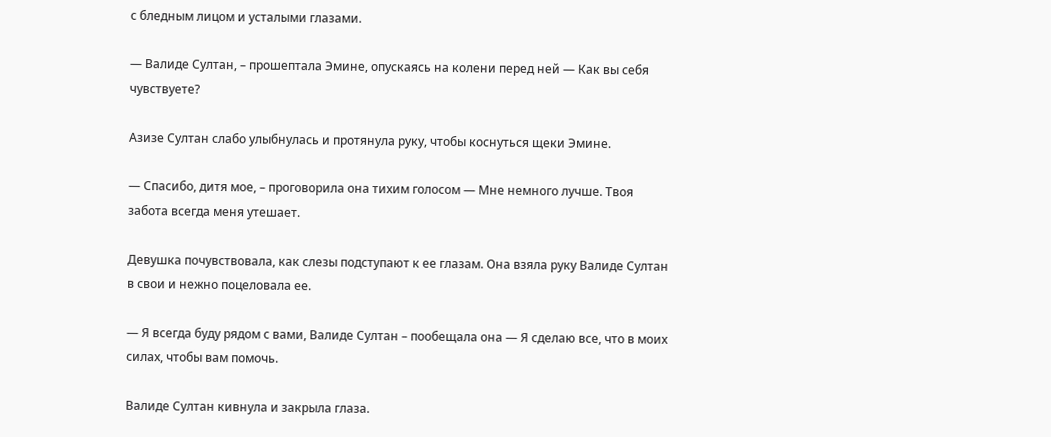с бледным лицом и усталыми глазами.

— Валиде Султан, – прошептала Эмине, опускаясь на колени перед ней — Как вы себя чувствуете?

Азизе Султан слабо улыбнулась и протянула руку, чтобы коснуться щеки Эмине.

— Спасибо, дитя мое, – проговорила она тихим голосом — Мне немного лучше. Твоя забота всегда меня утешает.

Девушка почувствовала, как слезы подступают к ее глазам. Она взяла руку Валиде Султан в свои и нежно поцеловала ее.

— Я всегда буду рядом с вами, Валиде Султан – пообещала она — Я сделаю все, что в моих силах, чтобы вам помочь.

Валиде Султан кивнула и закрыла глаза.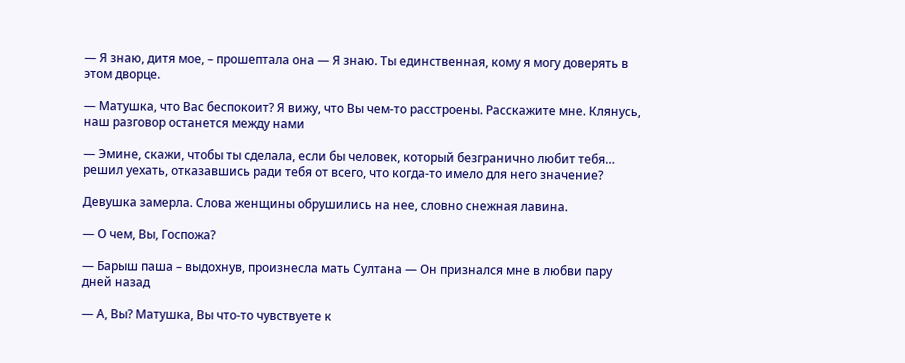— Я знаю, дитя мое, – прошептала она — Я знаю. Ты единственная, кому я могу доверять в этом дворце.

— Матушка, что Вас беспокоит? Я вижу, что Вы чем-то расстроены. Расскажите мне. Клянусь, наш разговор останется между нами

— Эмине, скажи, чтобы ты сделала, если бы человек, который безгранично любит тебя… решил уехать, отказавшись ради тебя от всего, что когда-то имело для него значение?

Девушка замерла. Слова женщины обрушились на нее, словно снежная лавина.

— О чем, Вы, Госпожа?

— Барыш паша – выдохнув, произнесла мать Султана — Он признался мне в любви пару дней назад

— А, Вы? Матушка, Вы что-то чувствуете к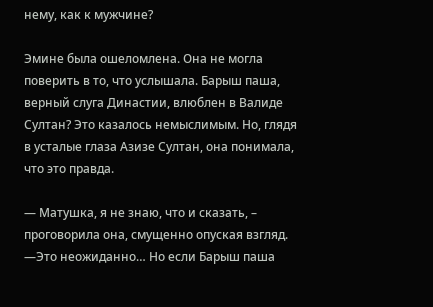нему, как к мужчине?

Эмине была ошеломлена. Она не могла поверить в то, что услышала. Барыш паша, верный слуга Династии, влюблен в Валиде Султан? Это казалось немыслимым. Но, глядя в усталые глаза Азизе Султан, она понимала, что это правда.

— Матушка, я не знаю, что и сказать, – проговорила она, смущенно опуская взгляд. —Это неожиданно… Но если Барыш паша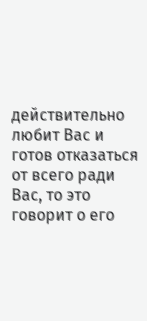действительно любит Вас и готов отказаться от всего ради Вас, то это говорит о его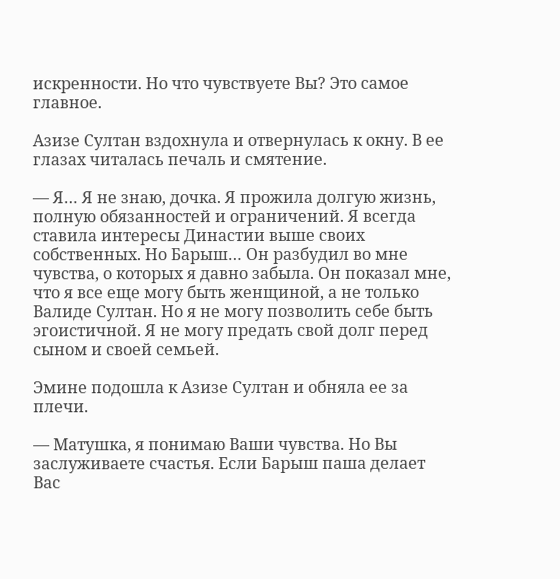искренности. Но что чувствуете Вы? Это самое главное.

Азизе Султан вздохнула и отвернулась к окну. В ее глазах читалась печаль и смятение.

— Я… Я не знаю, дочка. Я прожила долгую жизнь, полную обязанностей и ограничений. Я всегда ставила интересы Династии выше своих собственных. Но Барыш… Он разбудил во мне чувства, о которых я давно забыла. Он показал мне, что я все еще могу быть женщиной, а не только Валиде Султан. Но я не могу позволить себе быть эгоистичной. Я не могу предать свой долг перед сыном и своей семьей.

Эмине подошла к Азизе Султан и обняла ее за плечи.

— Матушка, я понимаю Ваши чувства. Но Вы заслуживаете счастья. Если Барыш паша делает Вас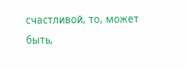счастливой, то, может быть,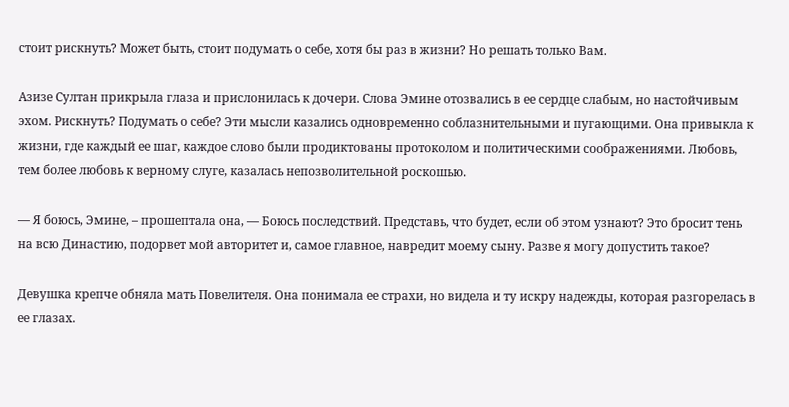стоит рискнуть? Может быть, стоит подумать о себе, хотя бы раз в жизни? Но решать только Вам.

Азизе Султан прикрыла глаза и прислонилась к дочери. Слова Эмине отозвались в ее сердце слабым, но настойчивым эхом. Рискнуть? Подумать о себе? Эти мысли казались одновременно соблазнительными и пугающими. Она привыкла к жизни, где каждый ее шаг, каждое слово были продиктованы протоколом и политическими соображениями. Любовь, тем более любовь к верному слуге, казалась непозволительной роскошью.

— Я боюсь, Эмине, – прошептала она, — Боюсь последствий. Представь, что будет, если об этом узнают? Это бросит тень на всю Династию, подорвет мой авторитет и, самое главное, навредит моему сыну. Разве я могу допустить такое?

Девушка крепче обняла мать Повелителя. Она понимала ее страхи, но видела и ту искру надежды, которая разгорелась в ее глазах.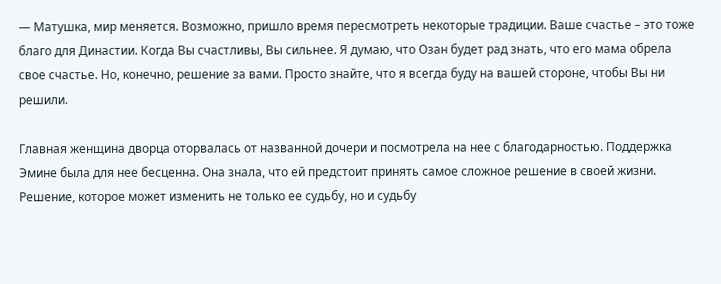— Матушка, мир меняется. Возможно, пришло время пересмотреть некоторые традиции. Ваше счастье – это тоже благо для Династии. Когда Вы счастливы, Вы сильнее. Я думаю, что Озан будет рад знать, что его мама обрела свое счастье. Но, конечно, решение за вами. Просто знайте, что я всегда буду на вашей стороне, чтобы Вы ни решили.

Главная женщина дворца оторвалась от названной дочери и посмотрела на нее с благодарностью. Поддержка Эмине была для нее бесценна. Она знала, что ей предстоит принять самое сложное решение в своей жизни. Решение, которое может изменить не только ее судьбу, но и судьбу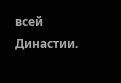всей Династии.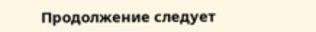Продолжение следует